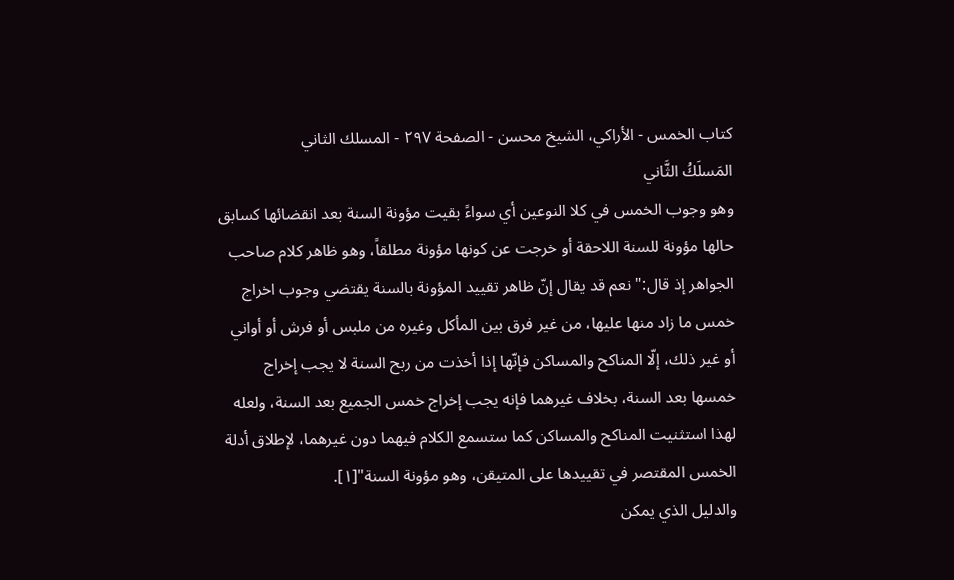كتاب الخمس - الأراكي، الشيخ محسن - الصفحة ٢٩٧ - المسلك الثاني
المَسلَكُ الثَّاني
وهو وجوب الخمس في كلا النوعين أي سواءً بقيت مؤونة السنة بعد انقضائها كسابق حالها مؤونة للسنة اللاحقة أو خرجت عن كونها مؤونة مطلقاً، وهو ظاهر كلام صاحب الجواهر إذ قال:" نعم قد يقال إنّ ظاهر تقييد المؤونة بالسنة يقتضي وجوب اخراج خمس ما زاد منها عليها، من غير فرق بين المأكل وغيره من ملبس أو فرش أو أواني أو غير ذلك، إلّا المناكح والمساكن فإنّها إذا أخذت من ربح السنة لا يجب إخراج خمسها بعد السنة، بخلاف غيرهما فإنه يجب إخراج خمس الجميع بعد السنة، ولعله لهذا استثنيت المناكح والمساكن كما ستسمع الكلام فيهما دون غيرهما، لإطلاق أدلة الخمس المقتصر في تقييدها على المتيقن، وهو مؤونة السنة"[١].
والدليل الذي يمكن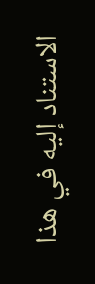الاستناد إليه في هذا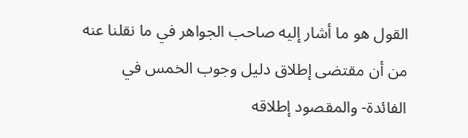القول هو ما أشار إليه صاحب الجواهر في ما نقلنا عنه من أن مقتضى إطلاق دليل وجوب الخمس في الفائدة- والمقصود إطلاقه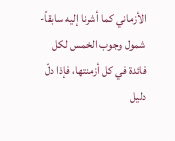الأزماني كما أشرنا إليه سابقاً- شمول وجوب الخمس لكل فائدة في كل أزمنتها، فإذا دلّ دليل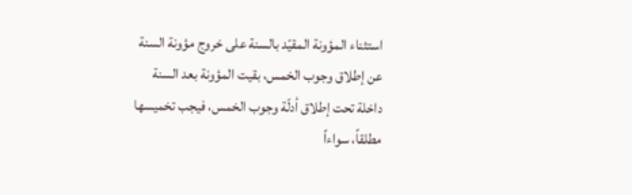استثناء المؤونة المقيّد بالسنة على خروج مؤونة السنة عن إطلاق وجوب الخمس، بقيت المؤونة بعد السنة داخلة تحت إطلاق أدلّة وجوب الخمس، فيجب تخميسها مطلقاً، سواءاً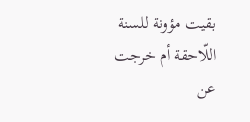بقيت مؤونة للسنة اللّاحقة أم خرجت عن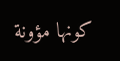كونها مؤونة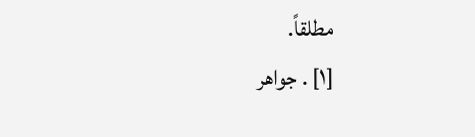مطلقاً.
[١] . جواهر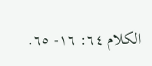الكلام ٦٤: ١٦- ٦٥.